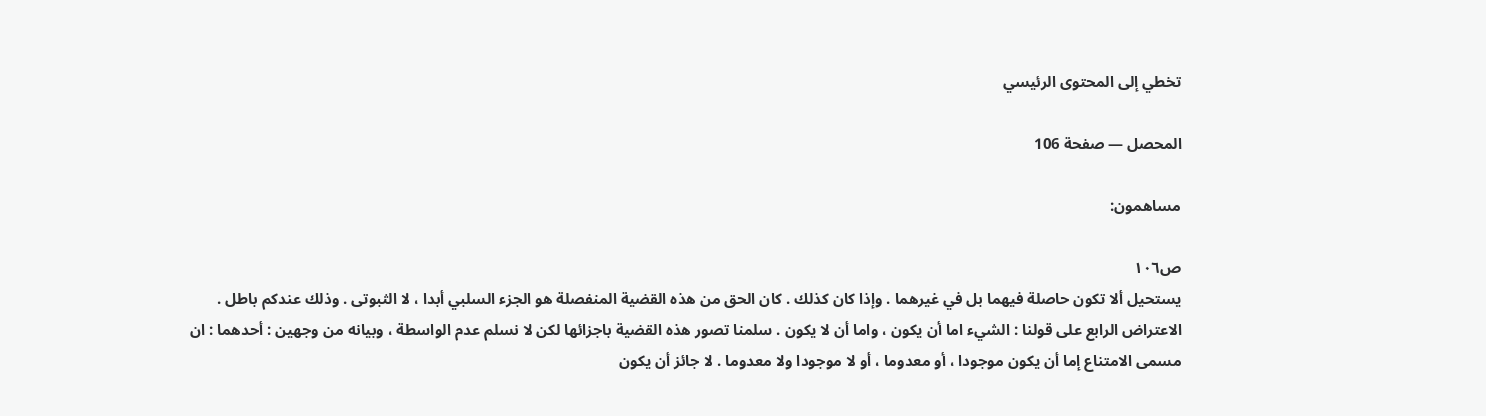تخطي إلى المحتوى الرئيسي

المحصل — صفحة 106

مساهمون:

ص١٠٦
يستحيل ألا تكون حاصلة فيهما بل في غيرهما . وإذا كان كذلك . كان الحق من هذه القضية المنفصلة هو الجزء السلبي أبدا ، لا الثبوتى . وذلك عندكم باطل . الاعتراض الرابع على قولنا : الشيء اما أن يكون ، واما أن لا يكون . سلمنا تصور هذه القضية باجزائها لكن لا نسلم عدم الواسطة ، وبيانه من وجهين : أحدهما : ان مسمى الامتناع إما أن يكون موجودا ، أو معدوما ، أو لا موجودا ولا معدوما . لا جائز أن يكون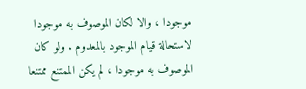موجودا ، والا لكان الموصوف به موجودا لاستحالة قيام الموجود بالمعدوم . ولو كان الموصوف به موجودا ، لم يكن الممتنع ممتنعا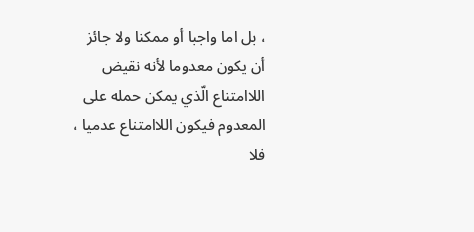، بل اما واجبا أو ممكنا ولا جائز أن يكون معدوما لأنه نقيض اللاامتناع الّذي يمكن حمله على المعدوم فيكون اللاامتناع عدميا ، فلا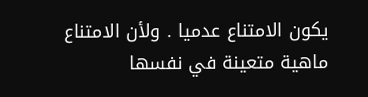يكون الامتناع عدميا . ولأن الامتناع ماهية متعينة في نفسها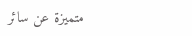متميزة عن سائر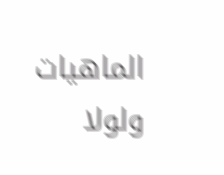الماهيات ولولا